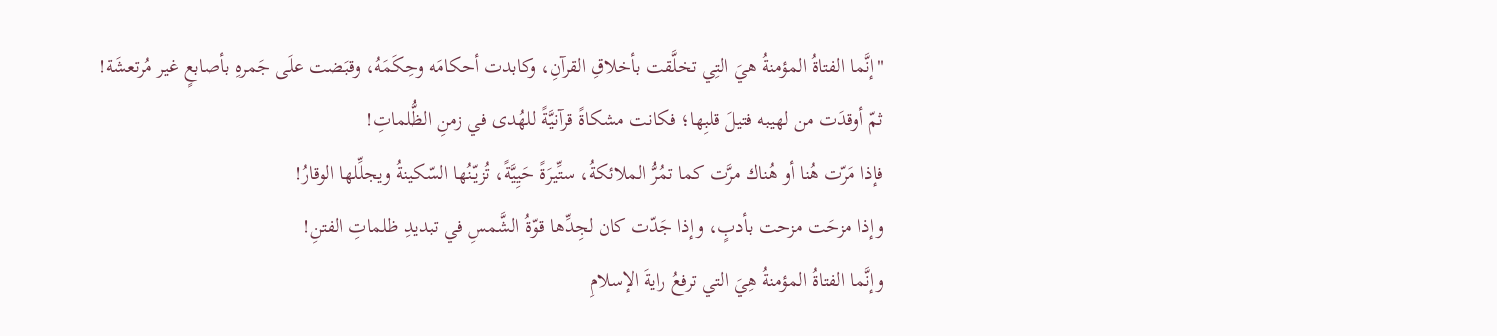"إنَّما الفتاةُ المؤمنةُ هيَ التِي تخلَّقت بأخلاقِ القرآنِ، وكابدت أحكامَه وحِكَمَهُ، وقبَضت علَى جَمرهِ بأصابعٍ غير مُرتعشَة!
ثمّ أوقدَت من لهيبه فتيلَ قلبِها؛ فكانت مشكاةً قرآنيَّةً للهُدى في زمنِ الظُّلماتِ!
فإذا مَرّت هُنا أو هُناك مرَّت كما تمُرُّ الملائكةُ، ستِّيرَةً حَيِيَّةً، تُزيّنُها السّكينةُ ويجلِّلها الوقارُ!
وإذا مزحَت مزحت بأدبٍ، وإذا جَدّت كان لجِدِّها قوّةُ الشَّمسِ في تبديدِ ظلماتِ الفتنِ!
وإنَّما الفتاةُ المؤمنةُ هِيَ التي ترفعُ رايةَ الإسلامِ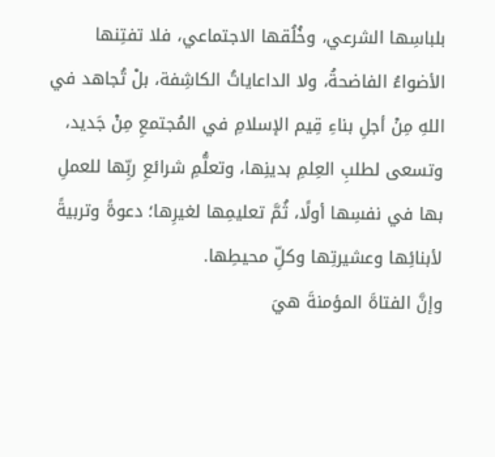بلباسِها الشرعي، وخُلُقها الاجتماعي، فلا تفتِنها الأضواءُ الفاضحةُ، ولا الداعاياتُ الكاشِفة، بلْ تُجاهد في اللهِ مِنْ أجلِ بناءِ قِيم الإسلامِ في المُجتمعِ مِنْ جَديد،
وتسعى لطلبِ العِلمِ بدينِها، وتعلُّمِ شرائعِ ربِّها للعملِ بها في نفسِها أولًا، ثُمَّ تعليمِها لغيرِها؛ دعوةً وتربيةً لأبنائِها وعشيرتِها وكلِّ محيطِها.
وإنَّ الفتاةَ المؤمنةَ هيَ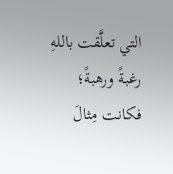التي تعلَّقت باللهِ رغبةً ورهبةً؛ فكانت مِثالَ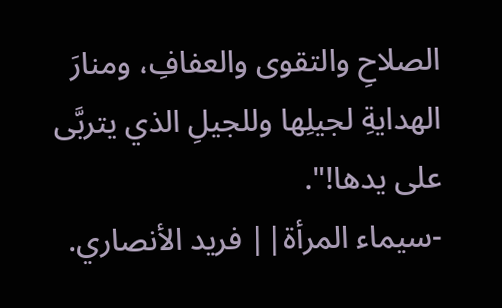الصلاحِ والتقوى والعفافِ، ومنارَ الهدايةِ لجيلِها وللجيلِ الذي يتربَّى على يدها!".
-سيماء المرأة|| فريد الأنصاري.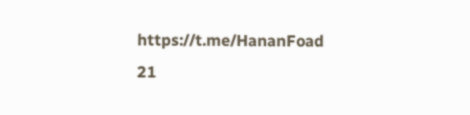https://t.me/HananFoad
21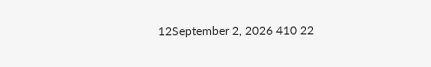12September 2, 2026 410 22